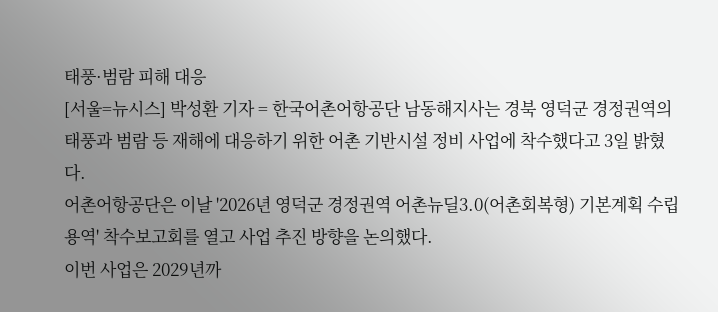태풍·범람 피해 대응
[서울=뉴시스] 박성환 기자 = 한국어촌어항공단 남동해지사는 경북 영덕군 경정권역의 태풍과 범람 등 재해에 대응하기 위한 어촌 기반시설 정비 사업에 착수했다고 3일 밝혔다.
어촌어항공단은 이날 '2026년 영덕군 경정권역 어촌뉴딜3.0(어촌회복형) 기본계획 수립 용역' 착수보고회를 열고 사업 추진 방향을 논의했다.
이번 사업은 2029년까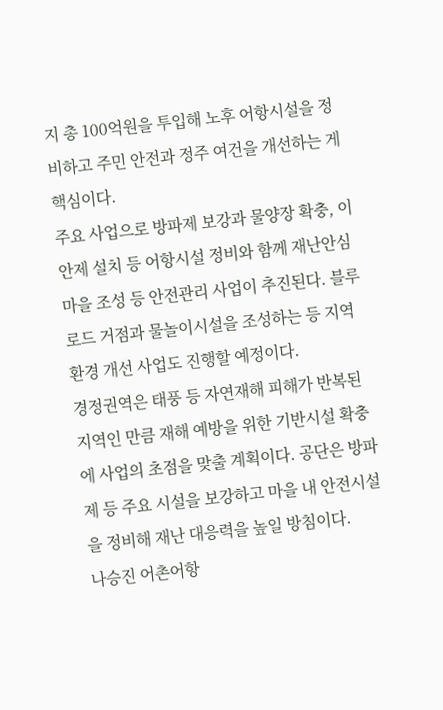지 총 100억원을 투입해 노후 어항시설을 정비하고 주민 안전과 정주 여건을 개선하는 게 핵심이다.
주요 사업으로 방파제 보강과 물양장 확충, 이안제 설치 등 어항시설 정비와 함께 재난안심마을 조성 등 안전관리 사업이 추진된다. 블루로드 거점과 물놀이시설을 조성하는 등 지역 환경 개선 사업도 진행할 예정이다.
경정권역은 태풍 등 자연재해 피해가 반복된 지역인 만큼 재해 예방을 위한 기반시설 확충에 사업의 초점을 맞출 계획이다. 공단은 방파제 등 주요 시설을 보강하고 마을 내 안전시설을 정비해 재난 대응력을 높일 방침이다.
나승진 어촌어항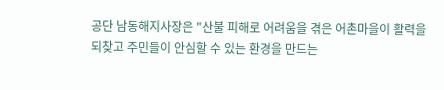공단 남동해지사장은 "산불 피해로 어려움을 겪은 어촌마을이 활력을 되찾고 주민들이 안심할 수 있는 환경을 만드는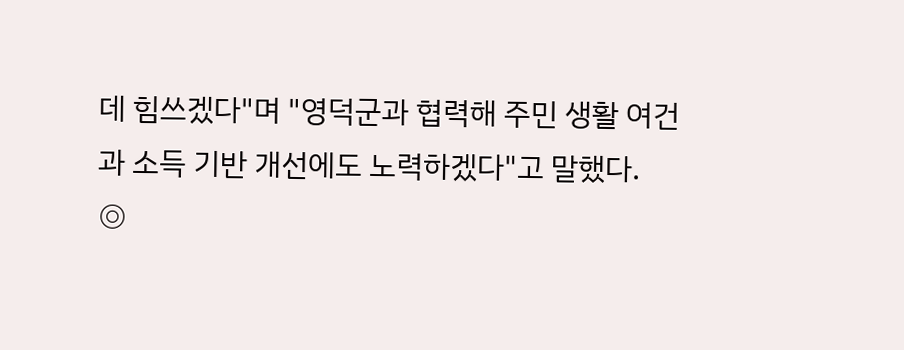데 힘쓰겠다"며 "영덕군과 협력해 주민 생활 여건과 소득 기반 개선에도 노력하겠다"고 말했다.
◎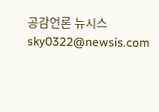공감언론 뉴시스 sky0322@newsis.com